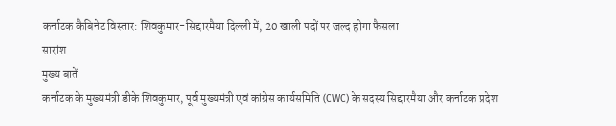कर्नाटक कैबिनेट विस्तार: शिवकुमार-सिद्दारमैया दिल्ली में, 20 खाली पदों पर जल्द होगा फैसला
सारांश
मुख्य बातें
कर्नाटक के मुख्यमंत्री डीके शिवकुमार, पूर्व मुख्यमंत्री एवं कांग्रेस कार्यसमिति (CWC) के सदस्य सिद्दारमैया और कर्नाटक प्रदेश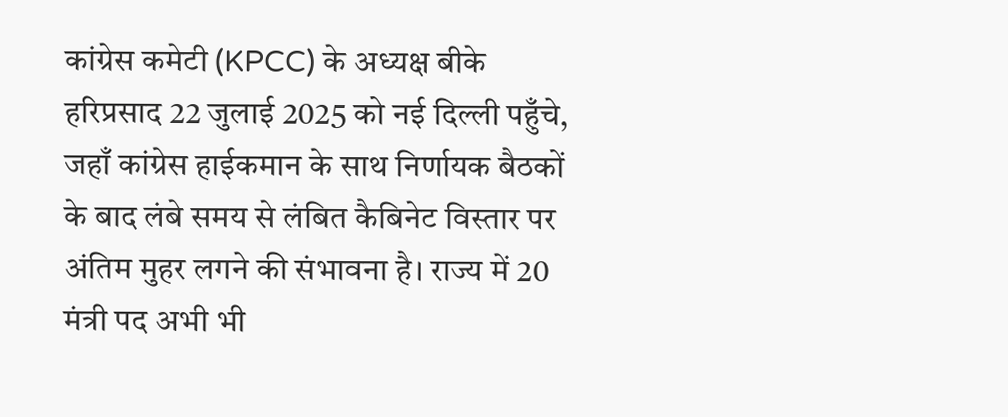कांग्रेस कमेटी (KPCC) के अध्यक्ष बीके हरिप्रसाद 22 जुलाई 2025 को नई दिल्ली पहुँचे, जहाँ कांग्रेस हाईकमान के साथ निर्णायक बैठकों के बाद लंबे समय से लंबित कैबिनेट विस्तार पर अंतिम मुहर लगने की संभावना है। राज्य में 20 मंत्री पद अभी भी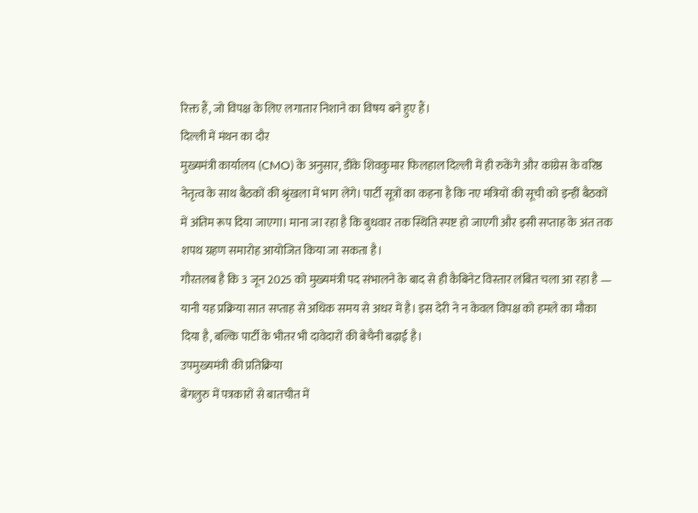रिक्त हैं, जो विपक्ष के लिए लगातार निशाने का विषय बने हुए हैं।
दिल्ली में मंथन का दौर
मुख्यमंत्री कार्यालय (CMO) के अनुसार, डीके शिवकुमार फिलहाल दिल्ली में ही रुकेंगे और कांग्रेस के वरिष्ठ नेतृत्व के साथ बैठकों की श्रृंखला में भाग लेंगे। पार्टी सूत्रों का कहना है कि नए मंत्रियों की सूची को इन्हीं बैठकों में अंतिम रूप दिया जाएगा। माना जा रहा है कि बुधवार तक स्थिति स्पष्ट हो जाएगी और इसी सप्ताह के अंत तक शपथ ग्रहण समारोह आयोजित किया जा सकता है।
गौरतलब है कि 3 जून 2025 को मुख्यमंत्री पद संभालने के बाद से ही कैबिनेट विस्तार लंबित चला आ रहा है — यानी यह प्रक्रिया सात सप्ताह से अधिक समय से अधर में है। इस देरी ने न केवल विपक्ष को हमले का मौका दिया है, बल्कि पार्टी के भीतर भी दावेदारों की बेचैनी बढ़ाई है।
उपमुख्यमंत्री की प्रतिक्रिया
बेंगलुरु में पत्रकारों से बातचीत में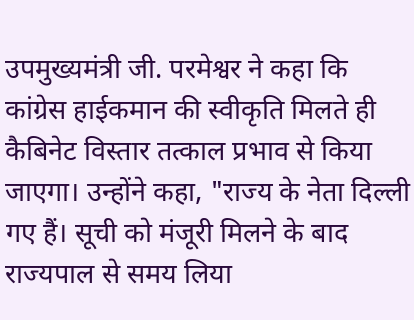उपमुख्यमंत्री जी. परमेश्वर ने कहा कि कांग्रेस हाईकमान की स्वीकृति मिलते ही कैबिनेट विस्तार तत्काल प्रभाव से किया जाएगा। उन्होंने कहा, "राज्य के नेता दिल्ली गए हैं। सूची को मंजूरी मिलने के बाद राज्यपाल से समय लिया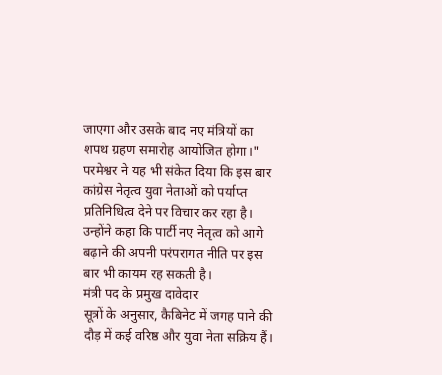जाएगा और उसके बाद नए मंत्रियों का शपथ ग्रहण समारोह आयोजित होगा।"
परमेश्वर ने यह भी संकेत दिया कि इस बार कांग्रेस नेतृत्व युवा नेताओं को पर्याप्त प्रतिनिधित्व देने पर विचार कर रहा है। उन्होंने कहा कि पार्टी नए नेतृत्व को आगे बढ़ाने की अपनी परंपरागत नीति पर इस बार भी कायम रह सकती है।
मंत्री पद के प्रमुख दावेदार
सूत्रों के अनुसार, कैबिनेट में जगह पाने की दौड़ में कई वरिष्ठ और युवा नेता सक्रिय हैं।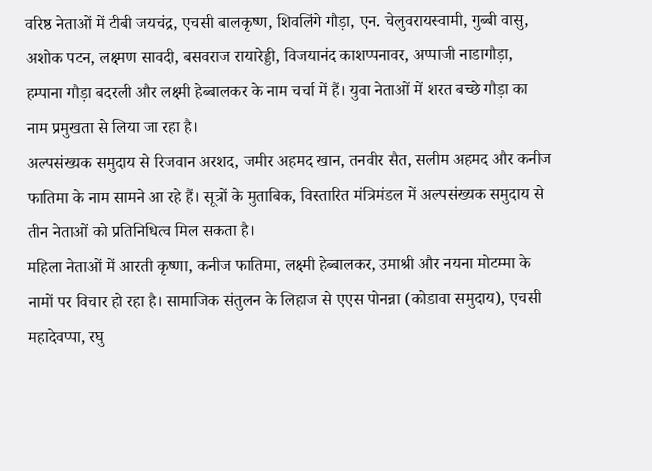वरिष्ठ नेताओं में टीबी जयचंद्र, एचसी बालकृष्ण, शिवलिंगे गौड़ा, एन. चेलुवरायस्वामी, गुब्बी वासु, अशोक पटन, लक्ष्मण सावदी, बसवराज रायारेड्डी, विजयानंद काशप्पनावर, अप्पाजी नाडागौड़ा, हम्पाना गौड़ा बदरली और लक्ष्मी हेब्बालकर के नाम चर्चा में हैं। युवा नेताओं में शरत बच्छे गौड़ा का नाम प्रमुखता से लिया जा रहा है।
अल्पसंख्यक समुदाय से रिजवान अरशद, जमीर अहमद खान, तनवीर सैत, सलीम अहमद और कनीज फातिमा के नाम सामने आ रहे हैं। सूत्रों के मुताबिक, विस्तारित मंत्रिमंडल में अल्पसंख्यक समुदाय से तीन नेताओं को प्रतिनिधित्व मिल सकता है।
महिला नेताओं में आरती कृष्णा, कनीज फातिमा, लक्ष्मी हेब्बालकर, उमाश्री और नयना मोटम्मा के नामों पर विचार हो रहा है। सामाजिक संतुलन के लिहाज से एएस पोनन्ना (कोडावा समुदाय), एचसी महादेवप्पा, रघु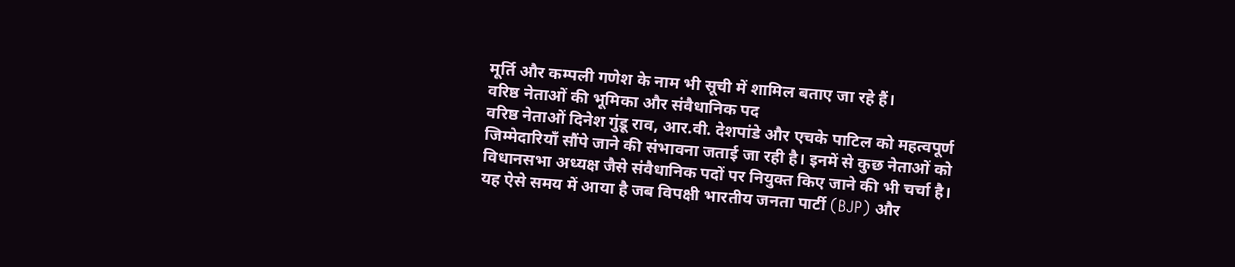मूर्ति और कम्पली गणेश के नाम भी सूची में शामिल बताए जा रहे हैं।
वरिष्ठ नेताओं की भूमिका और संवैधानिक पद
वरिष्ठ नेताओं दिनेश गुंडू राव, आर.वी. देशपांडे और एचके पाटिल को महत्वपूर्ण जिम्मेदारियाँ सौंपे जाने की संभावना जताई जा रही है। इनमें से कुछ नेताओं को विधानसभा अध्यक्ष जैसे संवैधानिक पदों पर नियुक्त किए जाने की भी चर्चा है।
यह ऐसे समय में आया है जब विपक्षी भारतीय जनता पार्टी (BJP) और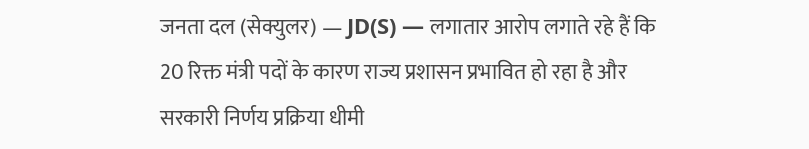जनता दल (सेक्युलर) — JD(S) — लगातार आरोप लगाते रहे हैं कि 20 रिक्त मंत्री पदों के कारण राज्य प्रशासन प्रभावित हो रहा है और सरकारी निर्णय प्रक्रिया धीमी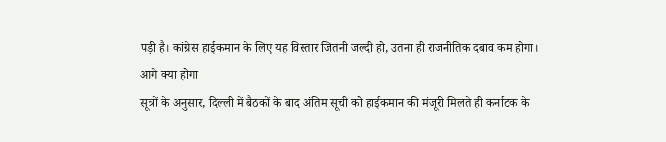पड़ी है। कांग्रेस हाईकमान के लिए यह विस्तार जितनी जल्दी हो, उतना ही राजनीतिक दबाव कम होगा।
आगे क्या होगा
सूत्रों के अनुसार, दिल्ली में बैठकों के बाद अंतिम सूची को हाईकमान की मंजूरी मिलते ही कर्नाटक के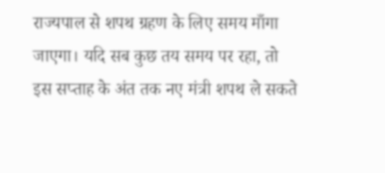राज्यपाल से शपथ ग्रहण के लिए समय माँगा जाएगा। यदि सब कुछ तय समय पर रहा, तो इस सप्ताह के अंत तक नए मंत्री शपथ ले सकते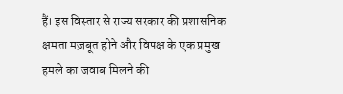हैं। इस विस्तार से राज्य सरकार की प्रशासनिक क्षमता मज़बूत होने और विपक्ष के एक प्रमुख हमले का जवाब मिलने की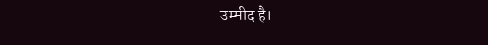उम्मीद है।